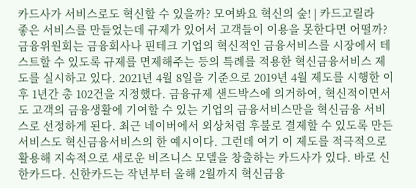카드사가 서비스로도 혁신할 수 있을까? 모여봐요 혁신의 숲! | 카드고릴라
좋은 서비스를 만들었는데 규제가 있어서 고객들이 이용을 못한다면 어떨까? 금융위원회는 금융회사나 핀테크 기업의 혁신적인 금융서비스를 시장에서 테스트할 수 있도록 규제를 면제해주는 등의 특례를 적용한 혁신금융서비스 제도를 실시하고 있다. 2021년 4월 8일을 기준으로 2019년 4월 제도를 시행한 이후 1년간 총 102건을 지정했다. 금융규제 샌드박스에 의거하여, 혁신적이면서도 고객의 금융생활에 기여할 수 있는 기업의 금융서비스만을 혁신금융 서비스로 선정하게 된다. 최근 네이버에서 외상처럼 후불로 결제할 수 있도록 만든 서비스도 혁신금융서비스의 한 예시이다. 그런데 여기 이 제도를 적극적으로 활용해 지속적으로 새로운 비즈니스 모델을 창출하는 카드사가 있다. 바로 신한카드다. 신한카드는 작년부터 올해 2월까지 혁신금융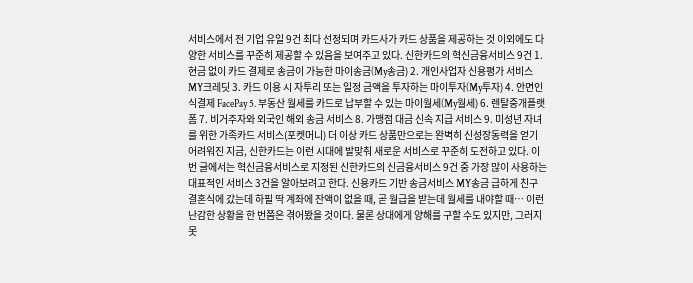서비스에서 전 기업 유일 9건 최다 선정되며 카드사가 카드 상품을 제공하는 것 이외에도 다양한 서비스를 꾸준히 제공할 수 있음을 보여주고 있다. 신한카드의 혁신금융서비스 9건 1. 현금 없이 카드 결제로 송금이 가능한 마이송금(My송금) 2. 개인사업자 신용평가 서비스 MY크레딧 3. 카드 이용 시 자투리 또는 일정 금액을 투자하는 마이투자(My투자) 4. 안면인식결제 FacePay 5. 부동산 월세를 카드로 납부할 수 있는 마이월세(My월세) 6. 렌탈중개플랫폼 7. 비거주자와 외국인 해외 송금 서비스 8. 가맹점 대금 신속 지급 서비스 9. 미성년 자녀를 위한 가족카드 서비스(포켓머니) 더 이상 카드 상품만으로는 완벽히 신성장동력을 얻기 어려워진 지금, 신한카드는 이런 시대에 발맞춰 새로운 서비스로 꾸준히 도전하고 있다. 이번 글에서는 혁신금융서비스로 지정된 신한카드의 신금융서비스 9건 중 가장 많이 사용하는 대표적인 서비스 3건을 알아보려고 한다. 신용카드 기반 송금서비스 MY송금 급하게 친구 결혼식에 갔는데 하필 딱 계좌에 잔액이 없을 때, 곧 월급을 받는데 월세를 내야할 때… 이런 난감한 상황을 한 번쯤은 겪어봤을 것이다. 물론 상대에게 양해를 구할 수도 있지만, 그러지 못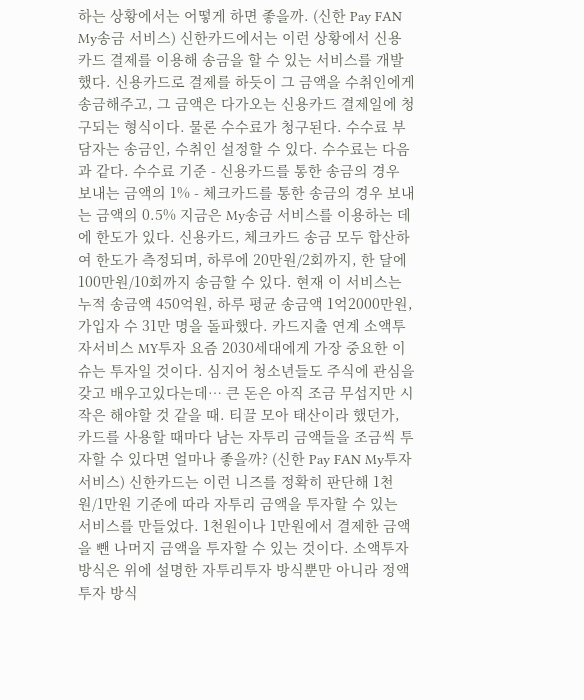하는 상황에서는 어떻게 하면 좋을까. (신한 Pay FAN My송금 서비스) 신한카드에서는 이런 상황에서 신용카드 결제를 이용해 송금을 할 수 있는 서비스를 개발했다. 신용카드로 결제를 하듯이 그 금액을 수취인에게 송금해주고, 그 금액은 다가오는 신용카드 결제일에 청구되는 형식이다. 물론 수수료가 청구된다. 수수료 부담자는 송금인, 수취인 설정할 수 있다. 수수료는 다음과 같다. 수수료 기준 - 신용카드를 통한 송금의 경우 보내는 금액의 1% - 체크카드를 통한 송금의 경우 보내는 금액의 0.5% 지금은 My송금 서비스를 이용하는 데에 한도가 있다. 신용카드, 체크카드 송금 모두 합산하여 한도가 측정되며, 하루에 20만원/2회까지, 한 달에 100만원/10회까지 송금할 수 있다. 현재 이 서비스는 누적 송금액 450억원, 하루 평균 송금액 1억2000만원, 가입자 수 31만 명을 돌파했다. 카드지출 연계 소액투자서비스 MY투자 요즘 2030세대에게 가장 중요한 이슈는 투자일 것이다. 심지어 청소년들도 주식에 관심을 갖고 배우고있다는데… 큰 돈은 아직 조금 무섭지만 시작은 해야할 것 같을 때. 티끌 모아 태산이라 했던가, 카드를 사용할 때마다 남는 자투리 금액들을 조금씩 투자할 수 있다면 얼마나 좋을까? (신한 Pay FAN My투자 서비스) 신한카드는 이런 니즈를 정확히 판단해 1천원/1만원 기준에 따라 자투리 금액을 투자할 수 있는 서비스를 만들었다. 1천원이나 1만원에서 결제한 금액을 뺀 나머지 금액을 투자할 수 있는 것이다. 소액투자 방식은 위에 설명한 자투리투자 방식뿐만 아니라 정액투자 방식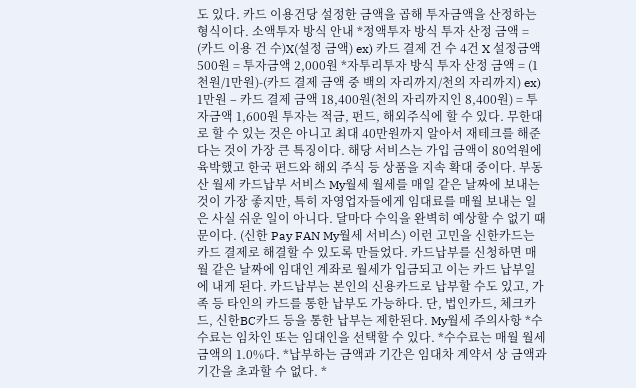도 있다. 카드 이용건당 설정한 금액을 곱해 투자금액을 산정하는 형식이다. 소액투자 방식 안내 *정액투자 방식 투자 산정 금액 = (카드 이용 건 수)X(설정 금액) ex) 카드 결제 건 수 4건 X 설정금액 500원 = 투자금액 2,000원 *자투리투자 방식 투자 산정 금액 = (1천원/1만원)-(카드 결제 금액 중 백의 자리까지/천의 자리까지) ex) 1만원 – 카드 결제 금액 18,400원(천의 자리까지인 8,400원) = 투자금액 1,600원 투자는 적금, 펀드, 해외주식에 할 수 있다. 무한대로 할 수 있는 것은 아니고 최대 40만원까지 알아서 재테크를 해준다는 것이 가장 큰 특징이다. 해당 서비스는 가입 금액이 80억원에 육박했고 한국 편드와 해외 주식 등 상품을 지속 확대 중이다. 부동산 월세 카드납부 서비스 My월세 월세를 매일 같은 날짜에 보내는 것이 가장 좋지만, 특히 자영업자들에게 임대료를 매월 보내는 일은 사실 쉬운 일이 아니다. 달마다 수익을 완벽히 예상할 수 없기 때문이다. (신한 Pay FAN My월세 서비스) 이런 고민을 신한카드는 카드 결제로 해결할 수 있도록 만들었다. 카드납부를 신청하면 매월 같은 날짜에 임대인 계좌로 월세가 입금되고 이는 카드 납부일에 내게 된다. 카드납부는 본인의 신용카드로 납부할 수도 있고, 가족 등 타인의 카드를 통한 납부도 가능하다. 단, 법인카드, 체크카드, 신한BC카드 등을 통한 납부는 제한된다. My월세 주의사항 *수수료는 임차인 또는 임대인을 선택할 수 있다. *수수료는 매월 월세금액의 1.0%다. *납부하는 금액과 기간은 임대차 계약서 상 금액과 기간을 초과할 수 없다. *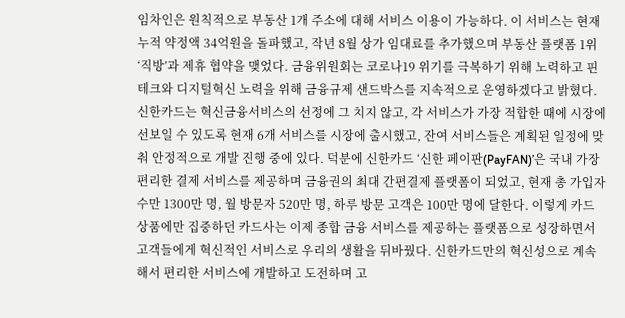임차인은 원칙적으로 부동산 1개 주소에 대해 서비스 이용이 가능하다. 이 서비스는 현재 누적 약정액 34억원을 돌파했고, 작년 8월 상가 임대료를 추가했으며 부동산 플랫폼 1위 ‘직방’과 제휴 협약을 맺었다. 금융위원회는 코로나19 위기를 극복하기 위해 노력하고 핀테크와 디지털혁신 노력을 위해 금융규제 샌드박스를 지속적으로 운영하겠다고 밝혔다. 신한카드는 혁신금융서비스의 선정에 그 치지 않고, 각 서비스가 가장 적합한 때에 시장에 선보일 수 있도록 현재 6개 서비스를 시장에 출시했고, 잔여 서비스들은 계획된 일정에 맞춰 안정적으로 개발 진행 중에 있다. 덕분에 신한카드 ‘신한 페이판(PayFAN)’은 국내 가장 편리한 결제 서비스를 제공하며 금융권의 최대 간편결제 플랫폼이 되었고, 현재 총 가입자 수만 1300만 명, 월 방문자 520만 명, 하루 방문 고객은 100만 명에 달한다. 이렇게 카드 상품에만 집중하던 카드사는 이제 종합 금융 서비스를 제공하는 플랫폼으로 성장하면서 고객들에게 혁신적인 서비스로 우리의 생활을 뒤바꿨다. 신한카드만의 혁신성으로 계속해서 편리한 서비스에 개발하고 도전하며 고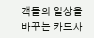객들의 일상을 바꾸는 카드사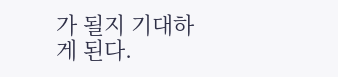가 될지 기대하게 된다.